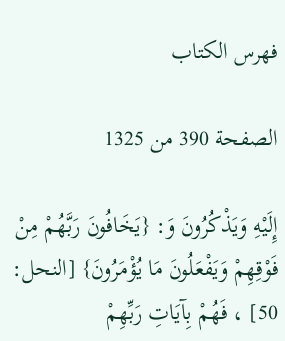فهرس الكتاب

الصفحة 390 من 1325

إِلَيْهِ وَيَذْكُرُونَ وَ: {يَخَافُونَ رَبَّهُمْ مِنْ فَوْقِهِمْ وَيَفْعَلُونَ مَا يُؤْمَرُونَ} [النحل: 50] ، فَهُمْ بِآيَاتِ رَبِّهِمْ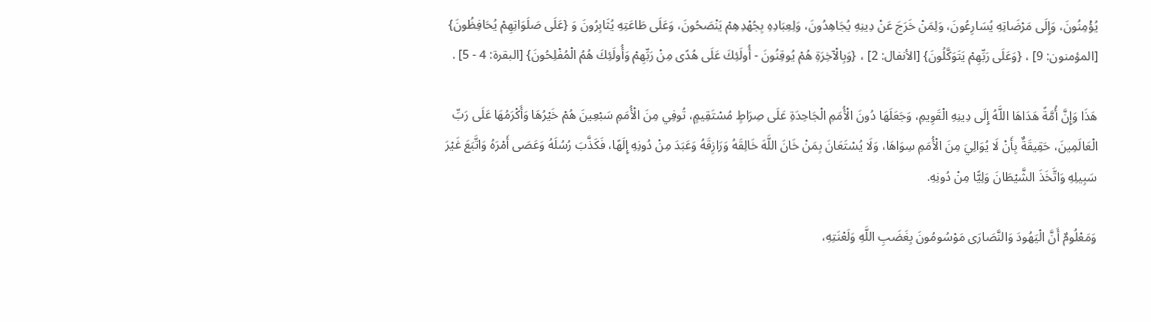يُؤْمِنُونَ، وَإِلَى مَرْضَاتِهِ يُسَارِعُونَ، وَلِمَنْ خَرَجَ عَنْ دِينِهِ يُجَاهِدُونَ، وَلِعِبَادِهِ بِجُهْدِهِمْ يَنْصَحُونَ، وَعَلَى طَاعَتِهِ يُثَابِرُونَ وَ {عَلَى صَلَوَاتِهِمْ يُحَافِظُونَ} [المؤمنون: 9] ، {وَعَلَى رَبِّهِمْ يَتَوَكَّلُونَ} [الأنفال: 2] ، {وَبِالْآخِرَةِ هُمْ يُوقِنُونَ - أُولَئِكَ عَلَى هُدًى مِنْ رَبِّهِمْ وَأُولَئِكَ هُمُ الْمُفْلِحُونَ} [البقرة: 4 - 5] .

هَذَا وَإِنَّ أُمَّةً هَدَاهَا اللَّهُ إِلَى دِينِهِ الْقَوِيمِ، وَجَعَلَهَا دُونَ الْأُمَمِ الْجَاحِدَةِ عَلَى صِرَاطٍ مُسْتَقِيمٍ، تُوفِي مِنَ الْأُمَمِ سَبْعِينَ هُمْ خَيْرُهَا وَأَكْرَمُهَا عَلَى رَبِّ الْعَالَمِينَ، حَقِيقَةٌ بِأَنْ لَا يُوَالِيَ مِنَ الْأُمَمِ سِوَاهَا، وَلَا يُسْتَعَانَ بِمَنْ خَانَ اللَّهَ خَالِقَهُ وَرَازِقَهُ وَعَبَدَ مِنْ دُونِهِ إِلَهًا، فَكَذَّبَ رُسُلَهُ وَعَصَى أَمْرَهُ وَاتَّبَعَ غَيْرَ سَبِيلِهِ وَاتَّخَذَ الشَّيْطَانَ وَلِيًّا مِنْ دُونِهِ.

وَمَعْلُومٌ أَنَّ الْيَهُودَ وَالنَّصَارَى مَوْسُومُونَ بِغَضَبِ اللَّهِ وَلَعْنَتِهِ،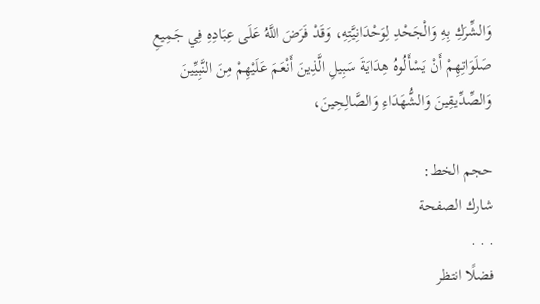وَالشِّرَكِ بِهِ وَالْجَحْدِ لِوَحْدَانِيَّتِهِ، وَقَدْ فَرَضَ اللَّهُ عَلَى عِبَادِهِ فِي جَمِيعِ صَلَوَاتِهِمْ أَنْ يَسْأَلُوهُ هِدَايَةَ سَبِيلِ الَّذِينَ أَنْعَمَ عَلَيْهِمْ مِنَ النَّبِيِّينَ وَالصِّدِّيقِينَ وَالشُّهَدَاءِ وَالصَّالِحِينَ،

حجم الخط:
شارك الصفحة
. . .
فضلًا انتظر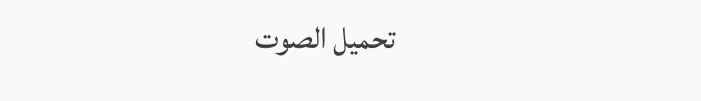تحميل الصوت